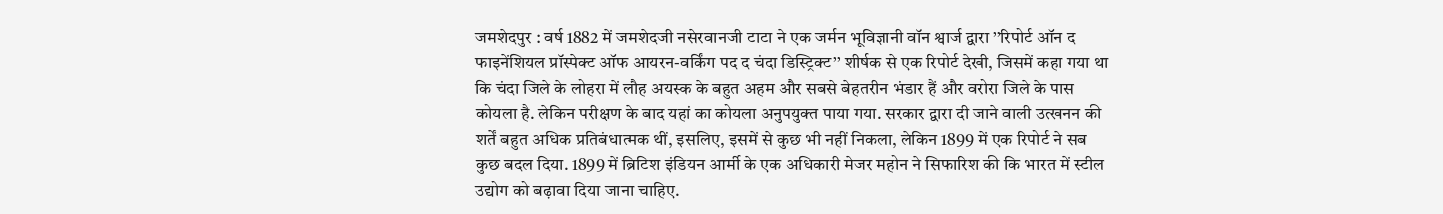जमशेदपुर : वर्ष 1882 में जमशेदजी नसेरवानजी टाटा ने एक जर्मन भूविज्ञानी वॉन श्वार्ज द्वारा ’’रिपोर्ट ऑन द फाइनेंशियल प्रॉस्पेक्ट ऑफ आयरन-वर्किंग पद द चंदा डिस्ट्रिक्ट’’ शीर्षक से एक रिपोर्ट देखी, जिसमें कहा गया था कि चंदा जिले के लोहरा में लौह अयस्क के बहुत अहम और सबसे बेहतरीन भंडार हैं और वरोरा जिले के पास कोयला है. लेकिन परीक्षण के बाद यहां का कोयला अनुपयुक्त पाया गया. सरकार द्वारा दी जाने वाली उत्खनन की शर्तें बहुत अधिक प्रतिबंधात्मक थीं, इसलिए, इसमें से कुछ भी नहीं निकला, लेकिन 1899 में एक रिपोर्ट ने सब कुछ बदल दिया. 1899 में ब्रिटिश इंडियन आर्मी के एक अधिकारी मेजर महोन ने सिफारिश की कि भारत में स्टील उद्योग को बढ़ावा दिया जाना चाहिए.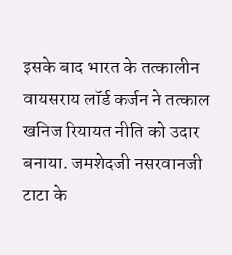इसके बाद भारत के तत्कालीन वायसराय लॉर्ड कर्जन ने तत्काल खनिज रियायत नीति को उदार बनाया. जमशेदजी नसरवानजी टाटा के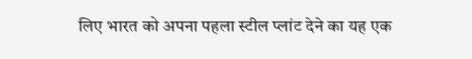लिए भारत को अपना पहला स्टील प्लांट देने का यह एक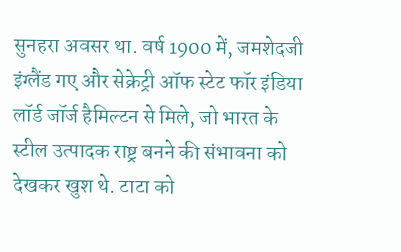सुनहरा अवसर था. वर्ष 1900 में, जमशेदजी इंग्लैंड गए और सेक्रेट्री ऑफ स्टेट फॉर इंडिया लॉर्ड जॉर्ज हैमिल्टन से मिले, जो भारत के स्टील उत्पादक राष्ट्र बनने की संभावना को देखकर खुश थे. टाटा को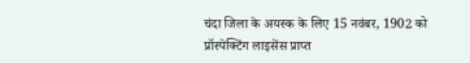चंदा जिला के अयस्क के लिए 15 नवंबर, 1902 को प्रॉस्पेक्टिंग लाइसेंस प्राप्त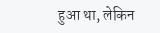हुआ था, लेकिन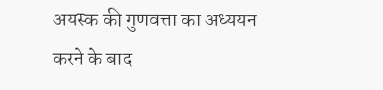अयस्क की गुणवत्ता का अध्ययन करने के बाद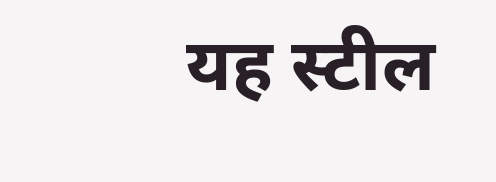यह स्टील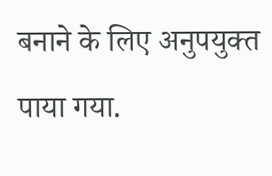बनाने के लिए अनुपयुक्त पाया गया.